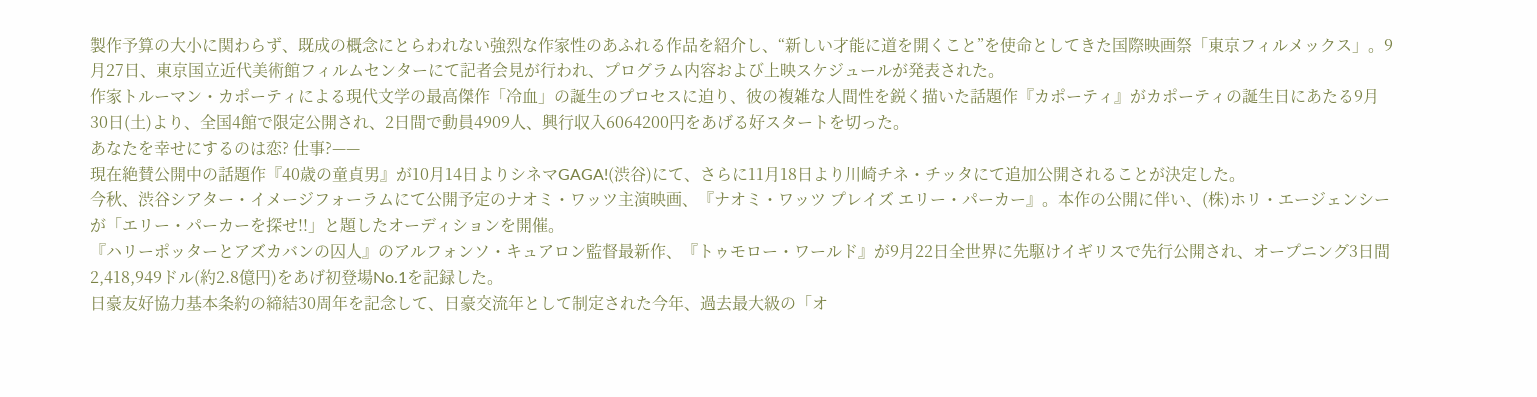製作予算の大小に関わらず、既成の概念にとらわれない強烈な作家性のあふれる作品を紹介し、“新しい才能に道を開くこと”を使命としてきた国際映画祭「東京フィルメックス」。9月27日、東京国立近代美術館フィルムセンターにて記者会見が行われ、プログラム内容および上映スケジュールが発表された。
作家トルーマン・カポーティによる現代文学の最高傑作「冷血」の誕生のプロセスに迫り、彼の複雑な人間性を鋭く描いた話題作『カポーティ』がカポーティの誕生日にあたる9月30日(土)より、全国4館で限定公開され、2日間で動員4909人、興行収入6064200円をあげる好スタートを切った。
あなたを幸せにするのは恋? 仕事?——
現在絶賛公開中の話題作『40歳の童貞男』が10月14日よりシネマGAGA!(渋谷)にて、さらに11月18日より川崎チネ・チッタにて追加公開されることが決定した。
今秋、渋谷シアター・イメージフォーラムにて公開予定のナオミ・ワッツ主演映画、『ナオミ・ワッツ プレイズ エリー・パーカー』。本作の公開に伴い、(株)ホリ・エージェンシーが「エリー・パーカーを探せ!!」と題したオーディションを開催。
『ハリーポッターとアズカバンの囚人』のアルフォンソ・キュアロン監督最新作、『トゥモロー・ワールド』が9月22日全世界に先駆けイギリスで先行公開され、オープニング3日間2,418,949ドル(約2.8億円)をあげ初登場No.1を記録した。
日豪友好協力基本条約の締結30周年を記念して、日豪交流年として制定された今年、過去最大級の「オ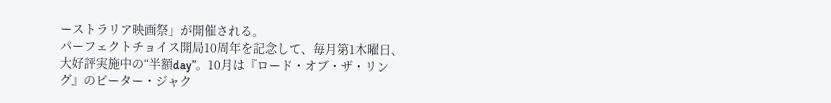ーストラリア映画祭」が開催される。
パーフェクトチョイス開局10周年を記念して、毎月第1木曜日、大好評実施中の“半額day”。10月は『ロード・オブ・ザ・リング』のピーター・ジャク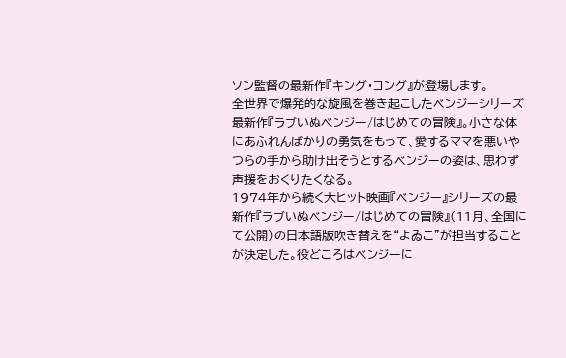ソン監督の最新作『キング・コング』が登場します。
全世界で爆発的な旋風を巻き起こしたベンジーシリーズ最新作『ラブいぬベンジー/はじめての冒険』。小さな体にあふれんばかりの勇気をもって、愛するママを悪いやつらの手から助け出そうとするベンジーの姿は、思わず声援をおくりたくなる。
1974年から続く大ヒット映画『ベンジー』シリーズの最新作『ラブいぬベンジー/はじめての冒険』(11月、全国にて公開)の日本語版吹き替えを“よゐこ”が担当することが決定した。役どころはベンジーに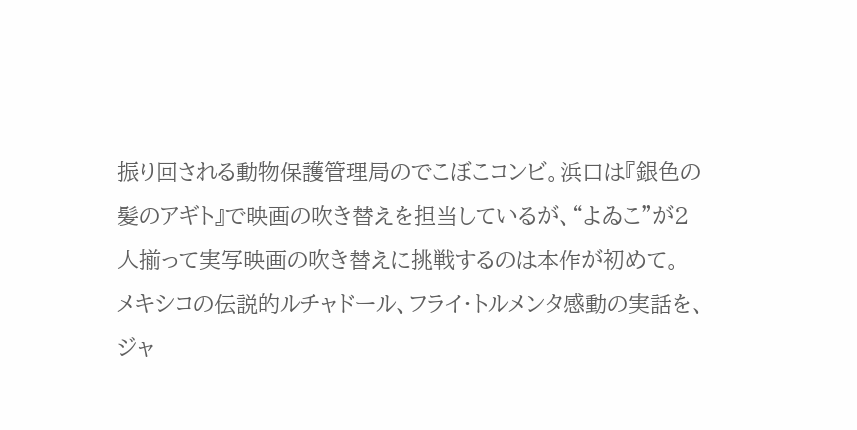振り回される動物保護管理局のでこぼこコンビ。浜口は『銀色の髪のアギト』で映画の吹き替えを担当しているが、“よゐこ”が2人揃って実写映画の吹き替えに挑戦するのは本作が初めて。
メキシコの伝説的ルチャドール、フライ・トルメンタ感動の実話を、ジャ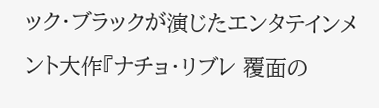ック・ブラックが演じたエンタテインメント大作『ナチョ・リブレ 覆面の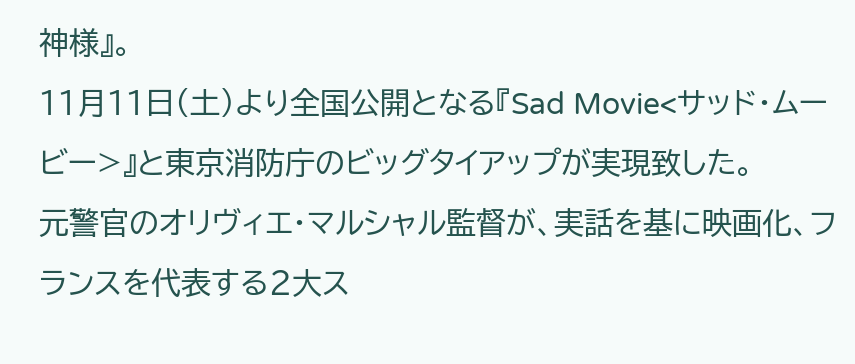神様』。
11月11日(土)より全国公開となる『Sad Movie<サッド・ムービー>』と東京消防庁のビッグタイアップが実現致した。
元警官のオリヴィエ・マルシャル監督が、実話を基に映画化、フランスを代表する2大ス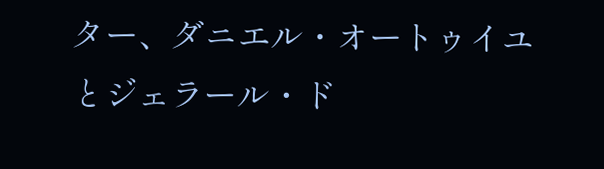ター、ダニエル・オートゥイユとジェラール・ド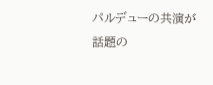パルデューの共演が話題の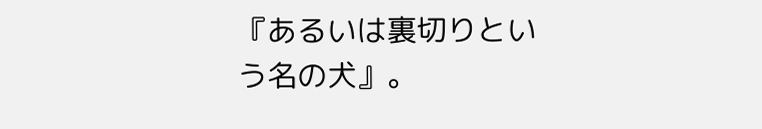『あるいは裏切りという名の犬』。